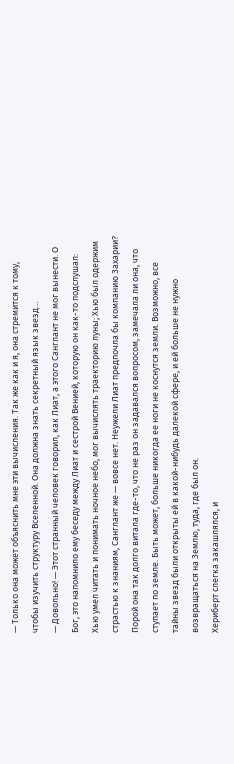— Только она может объяснить мне эти вычисления. Так же как и я, она стремится к тому, чтобы изучить структуру Вселенной. Она должна знать секретный язык звезд…
— Довольно! — Этот странный человек говорил, как Лиат, а этого Санглант не мог вынести. О Бог, это напомнило ему беседу между Лиат и сестрой Венией, которую он как-то подслушал: Хью умел читать и понимать ночное небо, мог вычислять траекторию луны; Хью был одержим страстью к знаниям, Санглант же — вовсе нет. Неужели Лиат предпочла бы компанию Захарии? Порой она так долго витала где-то, что не раз он задавался вопросом, замечала ли она, что ступает по земле. Быть может, больше никогда ее ноги не коснутся земли. Возможно, все тайны звезд были открыты ей в какой-нибудь далекой сфере, и ей больше не нужно возвращаться на Землю, туда, где был он.
Хериберт слегка закашлялся, и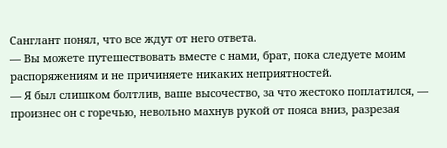Санглант понял, что все ждут от него ответа.
— Вы можете путешествовать вместе с нами, брат, пока следуете моим распоряжениям и не причиняете никаких неприятностей.
— Я был слишком болтлив, ваше высочество, за что жестоко поплатился, — произнес он с горечью, невольно махнув рукой от пояса вниз, разрезая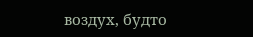воздух, будто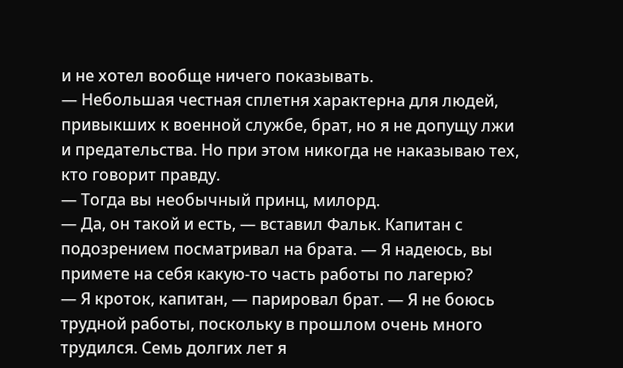и не хотел вообще ничего показывать.
— Небольшая честная сплетня характерна для людей, привыкших к военной службе, брат, но я не допущу лжи и предательства. Но при этом никогда не наказываю тех, кто говорит правду.
— Тогда вы необычный принц, милорд.
— Да, он такой и есть, — вставил Фальк. Капитан с подозрением посматривал на брата. — Я надеюсь, вы примете на себя какую-то часть работы по лагерю?
— Я кроток, капитан, — парировал брат. — Я не боюсь трудной работы, поскольку в прошлом очень много трудился. Семь долгих лет я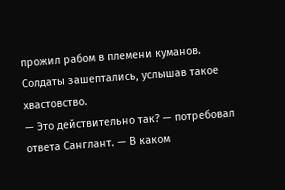прожил рабом в племени куманов.
Солдаты зашептались, услышав такое хвастовство.
— Это действительно так? — потребовал ответа Санглант. — В каком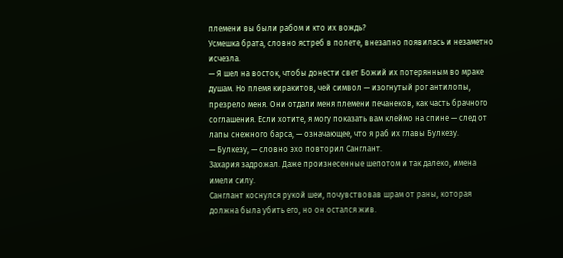племени вы были рабом и кто их вождь?
Усмешка брата, словно ястреб в полете, внезапно появилась и незаметно исчезла.
— Я шел на восток, чтобы донести свет Божий их потерянным во мраке душам. Но племя киракитов, чей символ — изогнутый рог антилопы, презрело меня. Они отдали меня племени печанеков, как часть брачного соглашения. Если хотите, я могу показать вам клеймо на спине — след от лапы снежного барса, — означающее, что я раб их главы Булкезу.
— Булкезу, — словно эхо повторил Санглант.
Захария задрожал. Даже произнесенные шепотом и так далеко, имена имели силу.
Санглант коснулся рукой шеи, почувствовав шрам от раны, которая должна была убить его, но он остался жив.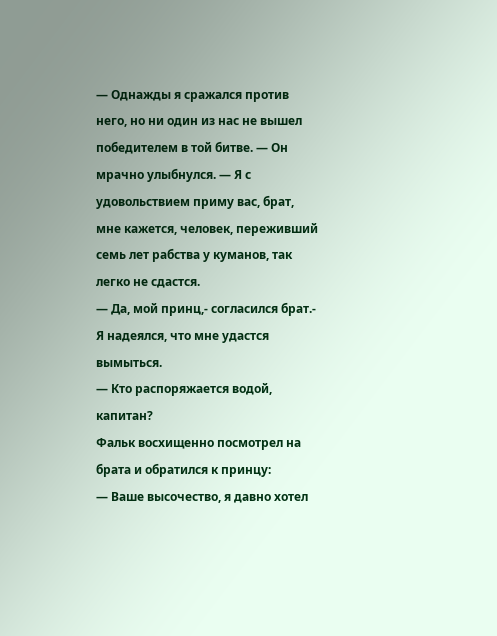— Однажды я сражался против него, но ни один из нас не вышел победителем в той битве. — Он мрачно улыбнулся. — Я с удовольствием приму вас, брат, мне кажется, человек, переживший семь лет рабства у куманов, так легко не сдастся.
— Да, мой принц,- согласился брат.- Я надеялся, что мне удастся вымыться.
— Кто распоряжается водой, капитан?
Фальк восхищенно посмотрел на брата и обратился к принцу:
— Ваше высочество, я давно хотел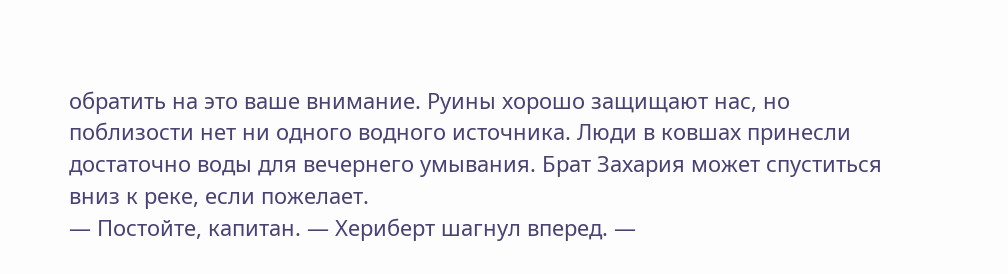обратить на это ваше внимание. Руины хорошо защищают нас, но поблизости нет ни одного водного источника. Люди в ковшах принесли достаточно воды для вечернего умывания. Брат Захария может спуститься вниз к реке, если пожелает.
— Постойте, капитан. — Хериберт шагнул вперед. —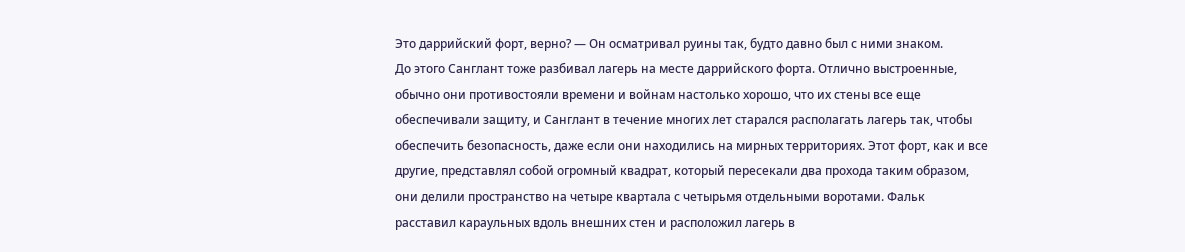Это даррийский форт, верно? — Он осматривал руины так, будто давно был с ними знаком.
До этого Санглант тоже разбивал лагерь на месте даррийского форта. Отлично выстроенные, обычно они противостояли времени и войнам настолько хорошо, что их стены все еще обеспечивали защиту, и Санглант в течение многих лет старался располагать лагерь так, чтобы обеспечить безопасность, даже если они находились на мирных территориях. Этот форт, как и все другие, представлял собой огромный квадрат, который пересекали два прохода таким образом, они делили пространство на четыре квартала с четырьмя отдельными воротами. Фальк расставил караульных вдоль внешних стен и расположил лагерь в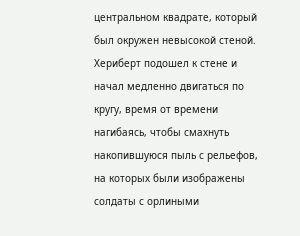центральном квадрате, который был окружен невысокой стеной. Хериберт подошел к стене и начал медленно двигаться по кругу, время от времени нагибаясь, чтобы смахнуть накопившуюся пыль с рельефов, на которых были изображены солдаты с орлиными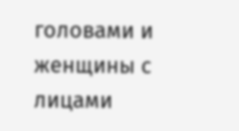головами и женщины с лицами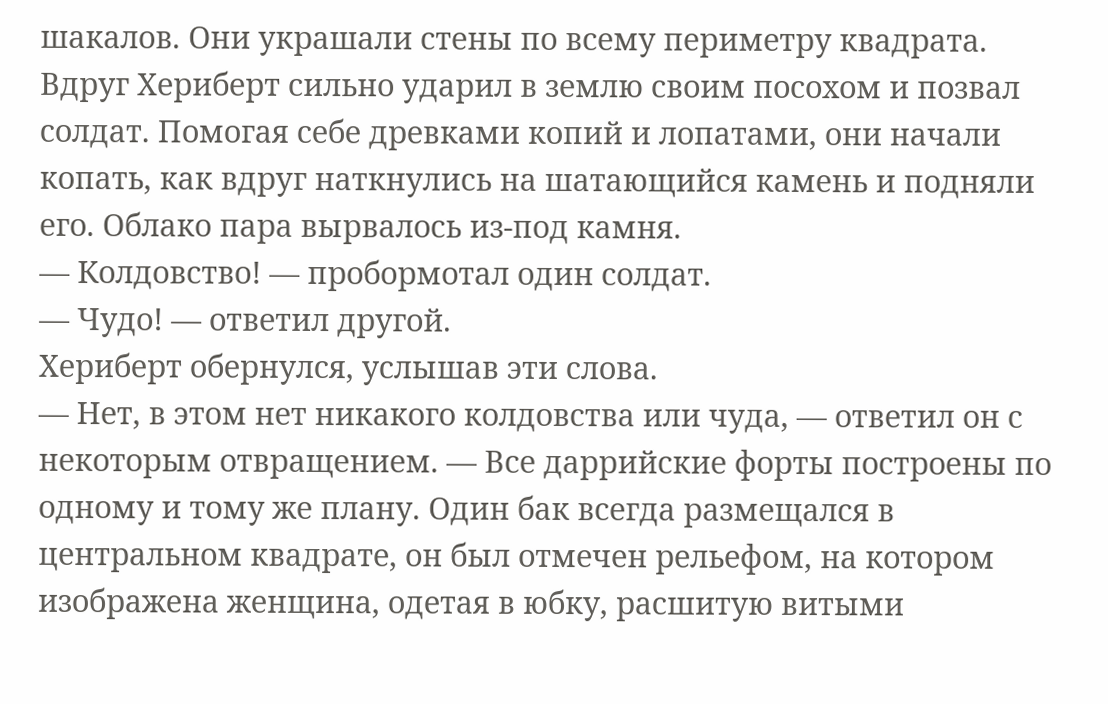шакалов. Они украшали стены по всему периметру квадрата.
Вдруг Хериберт сильно ударил в землю своим посохом и позвал солдат. Помогая себе древками копий и лопатами, они начали копать, как вдруг наткнулись на шатающийся камень и подняли его. Облако пара вырвалось из-под камня.
— Колдовство! — пробормотал один солдат.
— Чудо! — ответил другой.
Хериберт обернулся, услышав эти слова.
— Нет, в этом нет никакого колдовства или чуда, — ответил он с некоторым отвращением. — Все даррийские форты построены по одному и тому же плану. Один бак всегда размещался в центральном квадрате, он был отмечен рельефом, на котором изображена женщина, одетая в юбку, расшитую витыми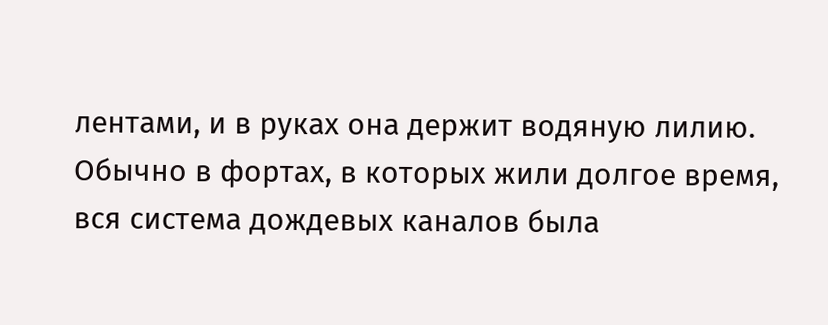лентами, и в руках она держит водяную лилию. Обычно в фортах, в которых жили долгое время, вся система дождевых каналов была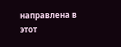направлена в этот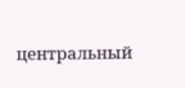центральный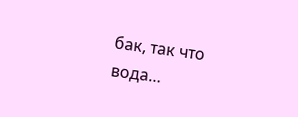бак, так что вода…